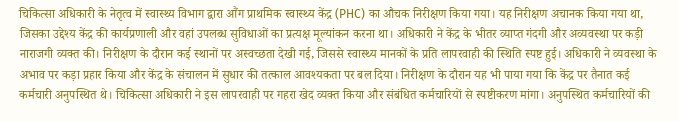चिकित्सा अधिकारी के नेतृत्व में स्वास्थ्य विभाग द्वारा औंग प्राथमिक स्वास्थ्य केंद्र (PHC) का औचक निरीक्षण किया गया। यह निरीक्षण अचानक किया गया था, जिसका उद्देश्य केंद्र की कार्यप्रणाली और वहां उपलब्ध सुविधाओं का प्रत्यक्ष मूल्यांकन करना था। अधिकारी ने केंद्र के भीतर व्याप्त गंदगी और अव्यवस्था पर कड़ी नाराजगी व्यक्त की। निरीक्षण के दौरान कई स्थानों पर अस्वच्छता देखी गई, जिससे स्वास्थ्य मानकों के प्रति लापरवाही की स्थिति स्पष्ट हुई। अधिकारी ने व्यवस्था के अभाव पर कड़ा प्रहार किया और केंद्र के संचालन में सुधार की तत्काल आवश्यकता पर बल दिया। निरीक्षण के दौरान यह भी पाया गया कि केंद्र पर तैनात कई कर्मचारी अनुपस्थित थे। चिकित्सा अधिकारी ने इस लापरवाही पर गहरा खेद व्यक्त किया और संबंधित कर्मचारियों से स्पष्टीकरण मांगा। अनुपस्थित कर्मचारियों की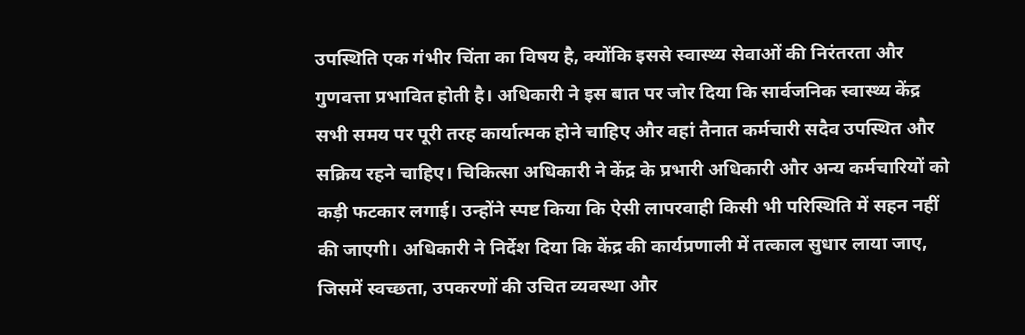उपस्थिति एक गंभीर चिंता का विषय है, क्योंकि इससे स्वास्थ्य सेवाओं की निरंतरता और गुणवत्ता प्रभावित होती है। अधिकारी ने इस बात पर जोर दिया कि सार्वजनिक स्वास्थ्य केंद्र सभी समय पर पूरी तरह कार्यात्मक होने चाहिए और वहां तैनात कर्मचारी सदैव उपस्थित और सक्रिय रहने चाहिए। चिकित्सा अधिकारी ने केंद्र के प्रभारी अधिकारी और अन्य कर्मचारियों को कड़ी फटकार लगाई। उन्होंने स्पष्ट किया कि ऐसी लापरवाही किसी भी परिस्थिति में सहन नहीं की जाएगी। अधिकारी ने निर्देश दिया कि केंद्र की कार्यप्रणाली में तत्काल सुधार लाया जाए, जिसमें स्वच्छता, उपकरणों की उचित व्यवस्था और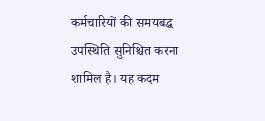कर्मचारियों की समयबद्ध उपस्थिति सुनिश्चित करना शामिल है। यह कदम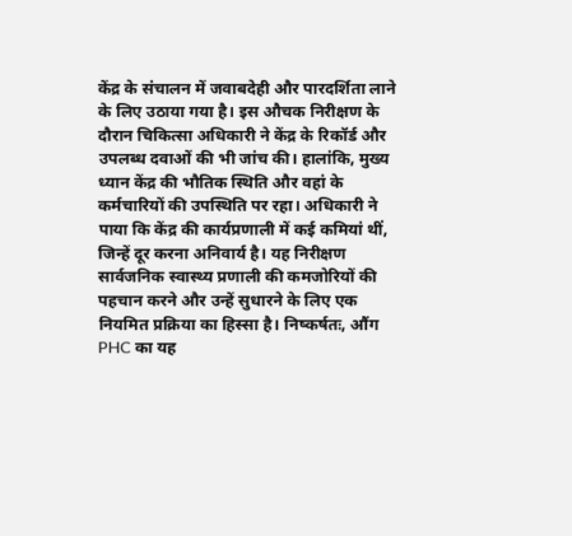केंद्र के संचालन में जवाबदेही और पारदर्शिता लाने के लिए उठाया गया है। इस औचक निरीक्षण के दौरान चिकित्सा अधिकारी ने केंद्र के रिकॉर्ड और उपलब्ध दवाओं की भी जांच की। हालांकि, मुख्य ध्यान केंद्र की भौतिक स्थिति और वहां के कर्मचारियों की उपस्थिति पर रहा। अधिकारी ने पाया कि केंद्र की कार्यप्रणाली में कई कमियां थीं, जिन्हें दूर करना अनिवार्य है। यह निरीक्षण सार्वजनिक स्वास्थ्य प्रणाली की कमजोरियों की पहचान करने और उन्हें सुधारने के लिए एक नियमित प्रक्रिया का हिस्सा है। निष्कर्षतः, औंग PHC का यह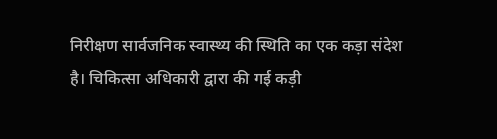निरीक्षण सार्वजनिक स्वास्थ्य की स्थिति का एक कड़ा संदेश है। चिकित्सा अधिकारी द्वारा की गई कड़ी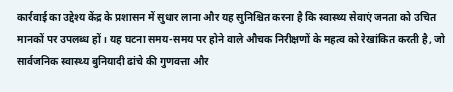कार्रवाई का उद्देश्य केंद्र के प्रशासन में सुधार लाना और यह सुनिश्चित करना है कि स्वास्थ्य सेवाएं जनता को उचित मानकों पर उपलब्ध हों। यह घटना समय-समय पर होने वाले औचक निरीक्षणों के महत्व को रेखांकित करती है, जो सार्वजनिक स्वास्थ्य बुनियादी ढांचे की गुणवत्ता और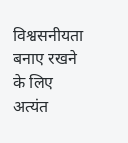विश्वसनीयता बनाए रखने के लिए अत्यंत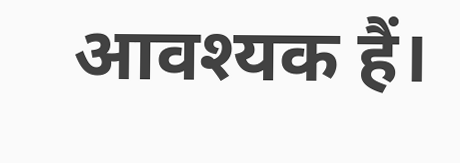आवश्यक हैं।